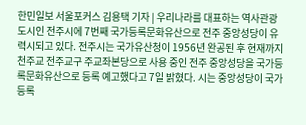한민일보 서울포커스 김용택 기자 | 우리나라를 대표하는 역사관광도시인 전주시에 7번째 국가등록문화유산으로 전주 중앙성당이 유력시되고 있다. 전주시는 국가유산청이 1956년 완공된 후 현재까지 천주교 전주교구 주교좌본당으로 사용 중인 전주 중앙성당을 국가등록문화유산으로 등록 예고했다고 7일 밝혔다. 시는 중앙성당이 국가등록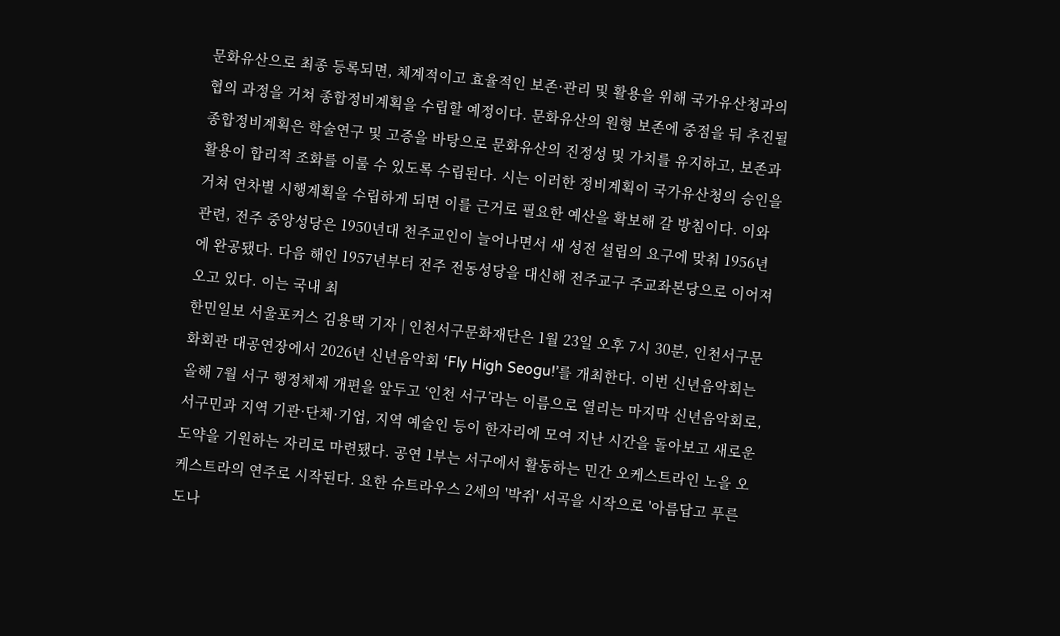문화유산으로 최종 등록되면, 체계적이고 효율적인 보존·관리 및 활용을 위해 국가유산청과의 협의 과정을 거쳐 종합정비계획을 수립할 예정이다. 문화유산의 원형 보존에 중점을 둬 추진될 종합정비계획은 학술연구 및 고증을 바탕으로 문화유산의 진정성 및 가치를 유지하고, 보존과 활용이 합리적 조화를 이룰 수 있도록 수립된다. 시는 이러한 정비계획이 국가유산청의 승인을 거쳐 연차별 시행계획을 수립하게 되면 이를 근거로 필요한 예산을 확보해 갈 방침이다. 이와 관련, 전주 중앙성당은 1950년대 천주교인이 늘어나면서 새 성전 설립의 요구에 맞춰 1956년에 완공됐다. 다음 해인 1957년부터 전주 전동성당을 대신해 전주교구 주교좌본당으로 이어져 오고 있다. 이는 국내 최
한민일보 서울포커스 김용택 기자 | 인천서구문화재단은 1월 23일 오후 7시 30분, 인천서구문화회관 대공연장에서 2026년 신년음악회 ‘Fly High Seogu!’를 개최한다. 이번 신년음악회는 올해 7월 서구 행정체제 개편을 앞두고 ‘인천 서구’라는 이름으로 열리는 마지막 신년음악회로, 서구민과 지역 기관·단체·기업, 지역 예술인 등이 한자리에 모여 지난 시간을 돌아보고 새로운 도약을 기원하는 자리로 마련됐다. 공연 1부는 서구에서 활동하는 민간 오케스트라인 노을 오케스트라의 연주로 시작된다. 요한 슈트라우스 2세의 '박쥐' 서곡을 시작으로 '아름답고 푸른 도나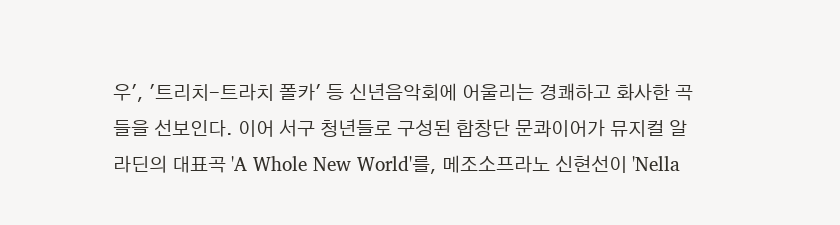우', '트리치-트라치 폴카' 등 신년음악회에 어울리는 경쾌하고 화사한 곡들을 선보인다. 이어 서구 청년들로 구성된 합창단 문콰이어가 뮤지컬 알라딘의 대표곡 'A Whole New World'를, 메조소프라노 신현선이 'Nella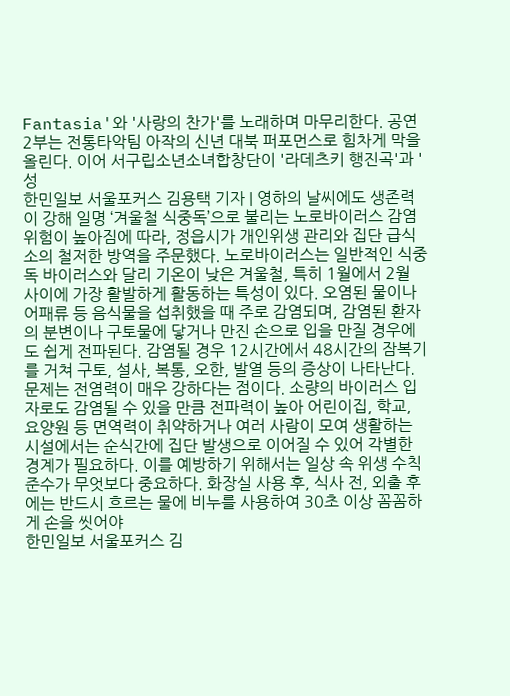Fantasia'와 '사랑의 찬가'를 노래하며 마무리한다. 공연 2부는 전통타악팀 아작의 신년 대북 퍼포먼스로 힘차게 막을 올린다. 이어 서구립소년소녀합창단이 '라데츠키 행진곡'과 '성
한민일보 서울포커스 김용택 기자 | 영하의 날씨에도 생존력이 강해 일명 ‘겨울철 식중독’으로 불리는 노로바이러스 감염 위험이 높아짐에 따라, 정읍시가 개인위생 관리와 집단 급식소의 철저한 방역을 주문했다. 노로바이러스는 일반적인 식중독 바이러스와 달리 기온이 낮은 겨울철, 특히 1월에서 2월 사이에 가장 활발하게 활동하는 특성이 있다. 오염된 물이나 어패류 등 음식물을 섭취했을 때 주로 감염되며, 감염된 환자의 분변이나 구토물에 닿거나 만진 손으로 입을 만질 경우에도 쉽게 전파된다. 감염될 경우 12시간에서 48시간의 잠복기를 거쳐 구토, 설사, 복통, 오한, 발열 등의 증상이 나타난다. 문제는 전염력이 매우 강하다는 점이다. 소량의 바이러스 입자로도 감염될 수 있을 만큼 전파력이 높아 어린이집, 학교, 요양원 등 면역력이 취약하거나 여러 사람이 모여 생활하는 시설에서는 순식간에 집단 발생으로 이어질 수 있어 각별한 경계가 필요하다. 이를 예방하기 위해서는 일상 속 위생 수칙 준수가 무엇보다 중요하다. 화장실 사용 후, 식사 전, 외출 후에는 반드시 흐르는 물에 비누를 사용하여 30초 이상 꼼꼼하게 손을 씻어야
한민일보 서울포커스 김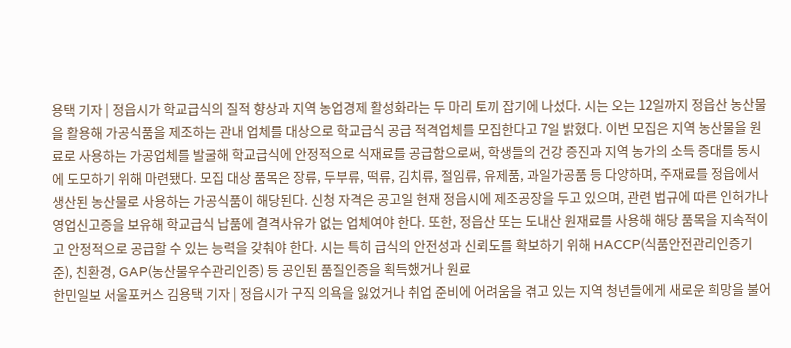용택 기자 | 정읍시가 학교급식의 질적 향상과 지역 농업경제 활성화라는 두 마리 토끼 잡기에 나섰다. 시는 오는 12일까지 정읍산 농산물을 활용해 가공식품을 제조하는 관내 업체를 대상으로 학교급식 공급 적격업체를 모집한다고 7일 밝혔다. 이번 모집은 지역 농산물을 원료로 사용하는 가공업체를 발굴해 학교급식에 안정적으로 식재료를 공급함으로써, 학생들의 건강 증진과 지역 농가의 소득 증대를 동시에 도모하기 위해 마련됐다. 모집 대상 품목은 장류, 두부류, 떡류, 김치류, 절임류, 유제품, 과일가공품 등 다양하며, 주재료를 정읍에서 생산된 농산물로 사용하는 가공식품이 해당된다. 신청 자격은 공고일 현재 정읍시에 제조공장을 두고 있으며, 관련 법규에 따른 인허가나 영업신고증을 보유해 학교급식 납품에 결격사유가 없는 업체여야 한다. 또한, 정읍산 또는 도내산 원재료를 사용해 해당 품목을 지속적이고 안정적으로 공급할 수 있는 능력을 갖춰야 한다. 시는 특히 급식의 안전성과 신뢰도를 확보하기 위해 HACCP(식품안전관리인증기준), 친환경, GAP(농산물우수관리인증) 등 공인된 품질인증을 획득했거나 원료
한민일보 서울포커스 김용택 기자 | 정읍시가 구직 의욕을 잃었거나 취업 준비에 어려움을 겪고 있는 지역 청년들에게 새로운 희망을 불어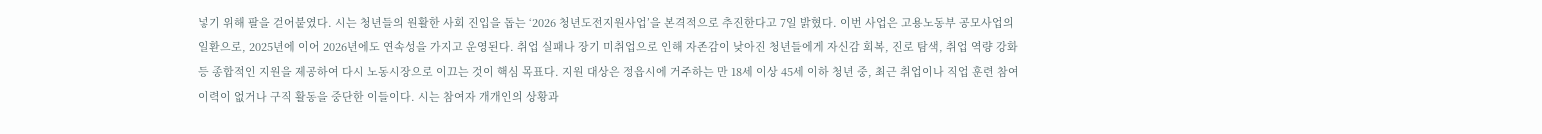넣기 위해 팔을 걷어붙였다. 시는 청년들의 원활한 사회 진입을 돕는 ‘2026 청년도전지원사업’을 본격적으로 추진한다고 7일 밝혔다. 이번 사업은 고용노동부 공모사업의 일환으로, 2025년에 이어 2026년에도 연속성을 가지고 운영된다. 취업 실패나 장기 미취업으로 인해 자존감이 낮아진 청년들에게 자신감 회복, 진로 탐색, 취업 역량 강화 등 종합적인 지원을 제공하여 다시 노동시장으로 이끄는 것이 핵심 목표다. 지원 대상은 정읍시에 거주하는 만 18세 이상 45세 이하 청년 중, 최근 취업이나 직업 훈련 참여 이력이 없거나 구직 활동을 중단한 이들이다. 시는 참여자 개개인의 상황과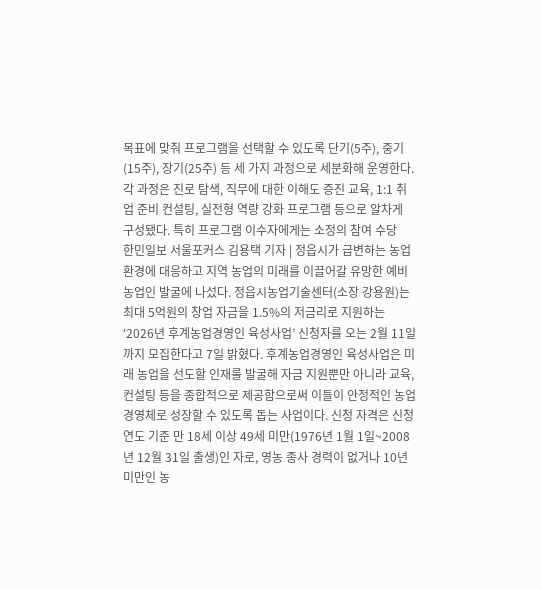목표에 맞춰 프로그램을 선택할 수 있도록 단기(5주), 중기(15주), 장기(25주) 등 세 가지 과정으로 세분화해 운영한다. 각 과정은 진로 탐색, 직무에 대한 이해도 증진 교육, 1:1 취업 준비 컨설팅, 실전형 역량 강화 프로그램 등으로 알차게 구성됐다. 특히 프로그램 이수자에게는 소정의 참여 수당
한민일보 서울포커스 김용택 기자 | 정읍시가 급변하는 농업 환경에 대응하고 지역 농업의 미래를 이끌어갈 유망한 예비 농업인 발굴에 나섰다. 정읍시농업기술센터(소장 강용원)는 최대 5억원의 창업 자금을 1.5%의 저금리로 지원하는 ‘2026년 후계농업경영인 육성사업’ 신청자를 오는 2월 11일까지 모집한다고 7일 밝혔다. 후계농업경영인 육성사업은 미래 농업을 선도할 인재를 발굴해 자금 지원뿐만 아니라 교육, 컨설팅 등을 종합적으로 제공함으로써 이들이 안정적인 농업경영체로 성장할 수 있도록 돕는 사업이다. 신청 자격은 신청 연도 기준 만 18세 이상 49세 미만(1976년 1월 1일~2008년 12월 31일 출생)인 자로, 영농 종사 경력이 없거나 10년 미만인 농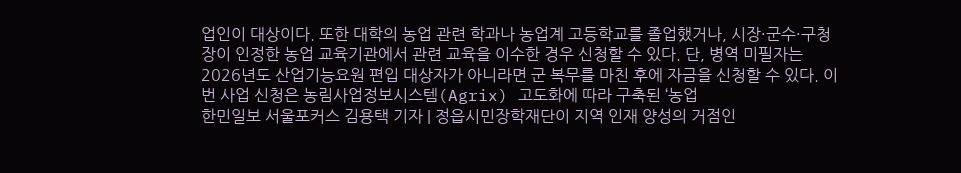업인이 대상이다. 또한 대학의 농업 관련 학과나 농업계 고등학교를 졸업했거나, 시장·군수·구청장이 인정한 농업 교육기관에서 관련 교육을 이수한 경우 신청할 수 있다. 단, 병역 미필자는 2026년도 산업기능요원 편입 대상자가 아니라면 군 복무를 마친 후에 자금을 신청할 수 있다. 이번 사업 신청은 농림사업정보시스템(Agrix) 고도화에 따라 구축된 ‘농업
한민일보 서울포커스 김용택 기자 | 정읍시민장학재단이 지역 인재 양성의 거점인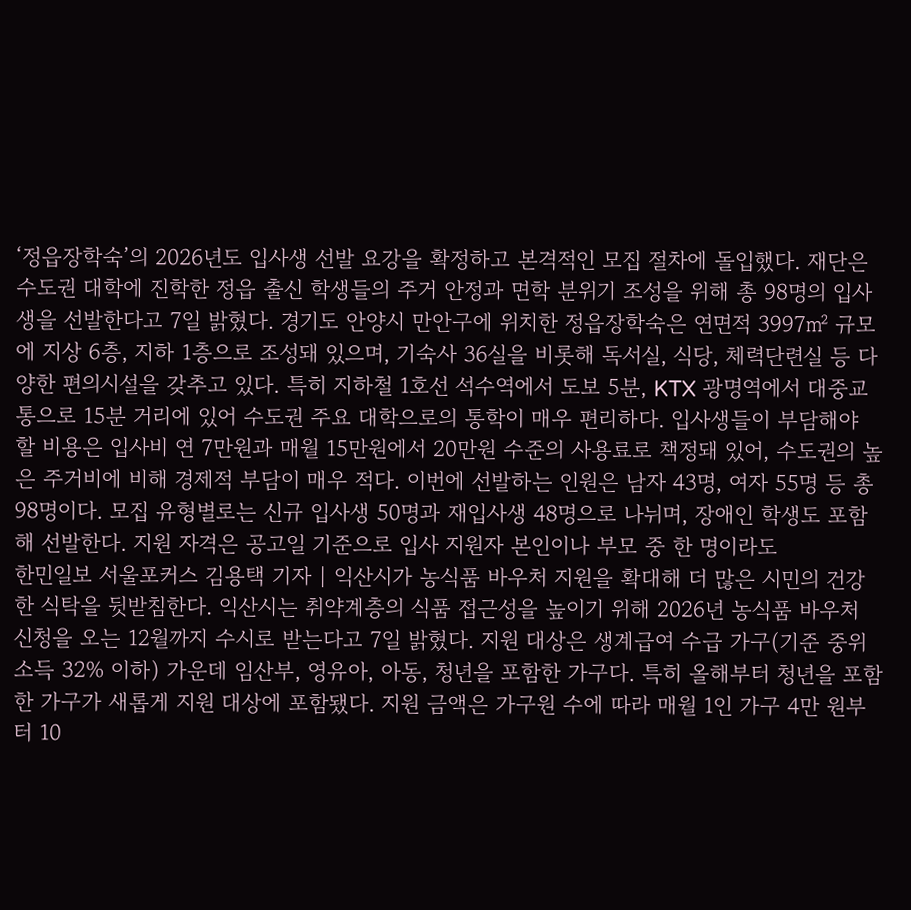‘정읍장학숙’의 2026년도 입사생 선발 요강을 확정하고 본격적인 모집 절차에 돌입했다. 재단은 수도권 대학에 진학한 정읍 출신 학생들의 주거 안정과 면학 분위기 조성을 위해 총 98명의 입사생을 선발한다고 7일 밝혔다. 경기도 안양시 만안구에 위치한 정읍장학숙은 연면적 3997㎡ 규모에 지상 6층, 지하 1층으로 조성돼 있으며, 기숙사 36실을 비롯해 독서실, 식당, 체력단련실 등 다양한 편의시설을 갖추고 있다. 특히 지하철 1호선 석수역에서 도보 5분, KTX 광명역에서 대중교통으로 15분 거리에 있어 수도권 주요 대학으로의 통학이 매우 편리하다. 입사생들이 부담해야 할 비용은 입사비 연 7만원과 매월 15만원에서 20만원 수준의 사용료로 책정돼 있어, 수도권의 높은 주거비에 비해 경제적 부담이 매우 적다. 이번에 선발하는 인원은 남자 43명, 여자 55명 등 총 98명이다. 모집 유형별로는 신규 입사생 50명과 재입사생 48명으로 나뉘며, 장애인 학생도 포함해 선발한다. 지원 자격은 공고일 기준으로 입사 지원자 본인이나 부모 중 한 명이라도
한민일보 서울포커스 김용택 기자 | 익산시가 농식품 바우처 지원을 확대해 더 많은 시민의 건강한 식탁을 뒷받침한다. 익산시는 취약계층의 식품 접근성을 높이기 위해 2026년 농식품 바우처 신청을 오는 12월까지 수시로 받는다고 7일 밝혔다. 지원 대상은 생계급여 수급 가구(기준 중위소득 32% 이하) 가운데 임산부, 영유아, 아동, 청년을 포함한 가구다. 특히 올해부터 청년을 포함한 가구가 새롭게 지원 대상에 포함됐다. 지원 금액은 가구원 수에 따라 매월 1인 가구 4만 원부터 10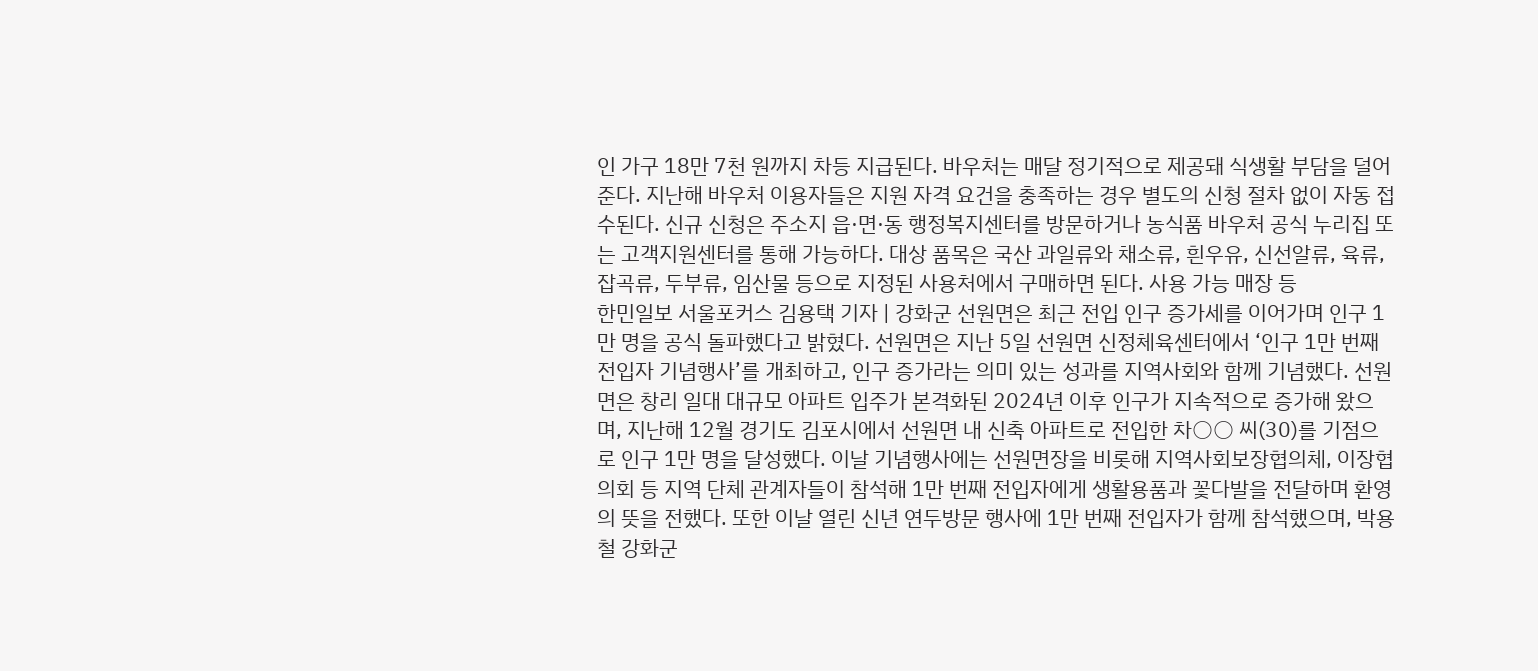인 가구 18만 7천 원까지 차등 지급된다. 바우처는 매달 정기적으로 제공돼 식생활 부담을 덜어준다. 지난해 바우처 이용자들은 지원 자격 요건을 충족하는 경우 별도의 신청 절차 없이 자동 접수된다. 신규 신청은 주소지 읍·면·동 행정복지센터를 방문하거나 농식품 바우처 공식 누리집 또는 고객지원센터를 통해 가능하다. 대상 품목은 국산 과일류와 채소류, 흰우유, 신선알류, 육류, 잡곡류, 두부류, 임산물 등으로 지정된 사용처에서 구매하면 된다. 사용 가능 매장 등
한민일보 서울포커스 김용택 기자 | 강화군 선원면은 최근 전입 인구 증가세를 이어가며 인구 1만 명을 공식 돌파했다고 밝혔다. 선원면은 지난 5일 선원면 신정체육센터에서 ‘인구 1만 번째 전입자 기념행사’를 개최하고, 인구 증가라는 의미 있는 성과를 지역사회와 함께 기념했다. 선원면은 창리 일대 대규모 아파트 입주가 본격화된 2024년 이후 인구가 지속적으로 증가해 왔으며, 지난해 12월 경기도 김포시에서 선원면 내 신축 아파트로 전입한 차○○ 씨(30)를 기점으로 인구 1만 명을 달성했다. 이날 기념행사에는 선원면장을 비롯해 지역사회보장협의체, 이장협의회 등 지역 단체 관계자들이 참석해 1만 번째 전입자에게 생활용품과 꽃다발을 전달하며 환영의 뜻을 전했다. 또한 이날 열린 신년 연두방문 행사에 1만 번째 전입자가 함께 참석했으며, 박용철 강화군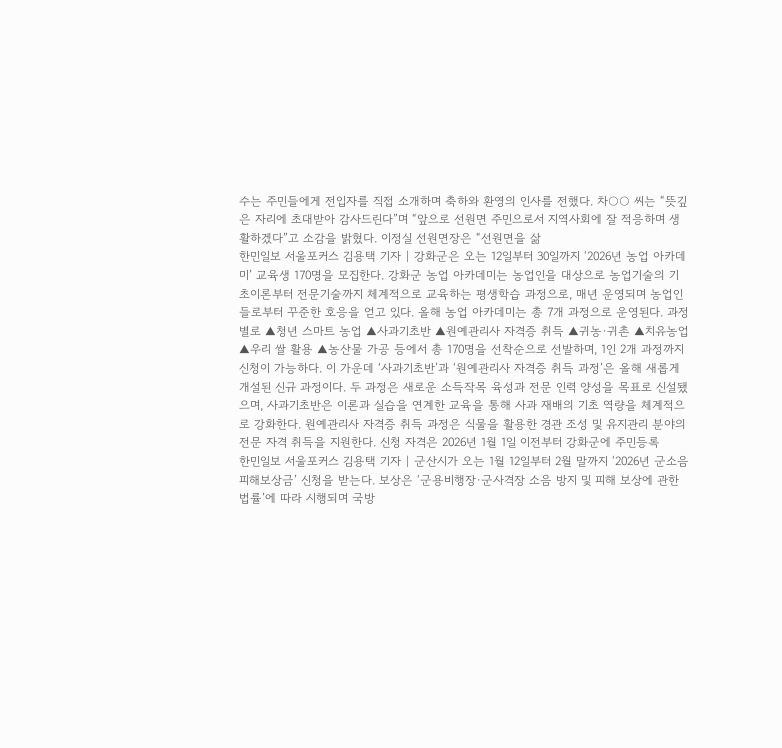수는 주민들에게 전입자를 직접 소개하며 축하와 환영의 인사를 전했다. 차○○ 씨는 “뜻깊은 자리에 초대받아 감사드린다”며 “앞으로 선원면 주민으로서 지역사회에 잘 적응하며 생활하겠다”고 소감을 밝혔다. 이정실 선원면장은 “선원면을 삶
한민일보 서울포커스 김용택 기자 | 강화군은 오는 12일부터 30일까지 ‘2026년 농업 아카데미’ 교육생 170명을 모집한다. 강화군 농업 아카데미는 농업인을 대상으로 농업기술의 기초이론부터 전문기술까지 체계적으로 교육하는 평생학습 과정으로, 매년 운영되며 농업인들로부터 꾸준한 호응을 얻고 있다. 올해 농업 아카데미는 총 7개 과정으로 운영된다. 과정별로 ▲청년 스마트 농업 ▲사과기초반 ▲원예관리사 자격증 취득 ▲귀농·귀촌 ▲치유농업 ▲우리 쌀 활용 ▲농산물 가공 등에서 총 170명을 선착순으로 선발하며, 1인 2개 과정까지 신청이 가능하다. 이 가운데 ‘사과기초반’과 ‘원예관리사 자격증 취득 과정’은 올해 새롭게 개설된 신규 과정이다. 두 과정은 새로운 소득작목 육성과 전문 인력 양성을 목표로 신설됐으며, 사과기초반은 이론과 실습을 연계한 교육을 통해 사과 재배의 기초 역량을 체계적으로 강화한다. 원예관리사 자격증 취득 과정은 식물을 활용한 경관 조성 및 유지관리 분야의 전문 자격 취득을 지원한다. 신청 자격은 2026년 1월 1일 이전부터 강화군에 주민등록
한민일보 서울포커스 김용택 기자 | 군산시가 오는 1월 12일부터 2월 말까지 ‘2026년 군소음 피해보상금’ 신청을 받는다. 보상은 ‘군용비행장·군사격장 소음 방지 및 피해 보상에 관한 법률’에 따라 시행되며 국방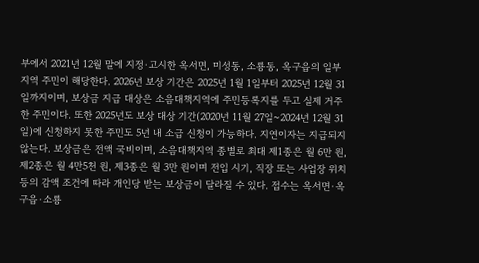부에서 2021년 12월 말에 지정·고시한 옥서면, 미성동, 소룡동, 옥구읍의 일부 지역 주민이 해당한다. 2026년 보상 기간은 2025년 1월 1일부터 2025년 12월 31일까지이며, 보상금 지급 대상은 소음대책지역에 주민등록지를 두고 실제 거주한 주민이다. 또한 2025년도 보상 대상 기간(2020년 11월 27일~2024년 12월 31일)에 신청하지 못한 주민도 5년 내 소급 신청이 가능하다. 지연이자는 지급되지 않는다. 보상금은 전액 국비이며, 소음대책지역 종별로 최대 제1종은 월 6만 원, 제2종은 월 4만5천 원, 제3종은 월 3만 원이며 전입 시기, 직장 또는 사업장 위치 등의 감액 조건에 따라 개인당 받는 보상금이 달라질 수 있다. 접수는 옥서면·옥구읍·소룡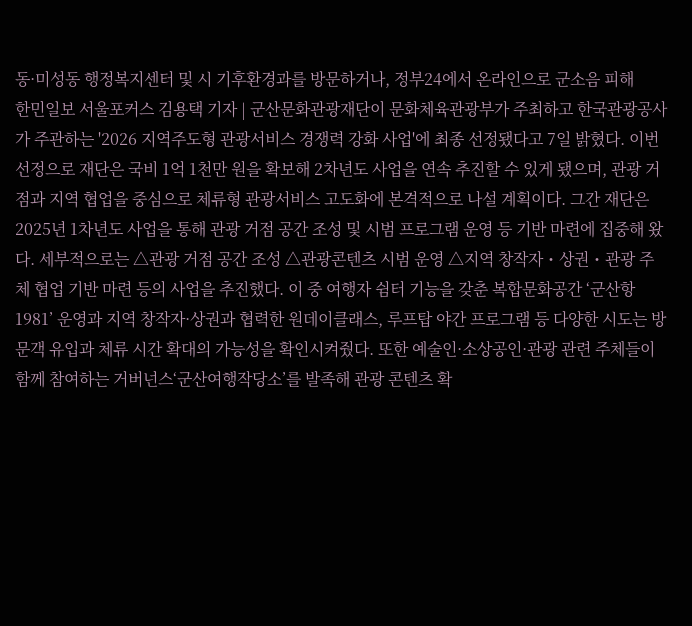동·미성동 행정복지센터 및 시 기후환경과를 방문하거나, 정부24에서 온라인으로 군소음 피해
한민일보 서울포커스 김용택 기자 | 군산문화관광재단이 문화체육관광부가 주최하고 한국관광공사가 주관하는 '2026 지역주도형 관광서비스 경쟁력 강화 사업'에 최종 선정됐다고 7일 밝혔다. 이번 선정으로 재단은 국비 1억 1천만 원을 확보해 2차년도 사업을 연속 추진할 수 있게 됐으며, 관광 거점과 지역 협업을 중심으로 체류형 관광서비스 고도화에 본격적으로 나설 계획이다. 그간 재단은 2025년 1차년도 사업을 통해 관광 거점 공간 조성 및 시범 프로그램 운영 등 기반 마련에 집중해 왔다. 세부적으로는 △관광 거점 공간 조성 △관광콘텐츠 시범 운영 △지역 창작자・상권・관광 주체 협업 기반 마련 등의 사업을 추진했다. 이 중 여행자 쉼터 기능을 갖춘 복합문화공간 ‘군산항1981’ 운영과 지역 창작자·상권과 협력한 원데이클래스, 루프탑 야간 프로그램 등 다양한 시도는 방문객 유입과 체류 시간 확대의 가능성을 확인시켜줬다. 또한 예술인·소상공인·관광 관련 주체들이 함께 참여하는 거버넌스‘군산여행작당소’를 발족해 관광 콘텐츠 확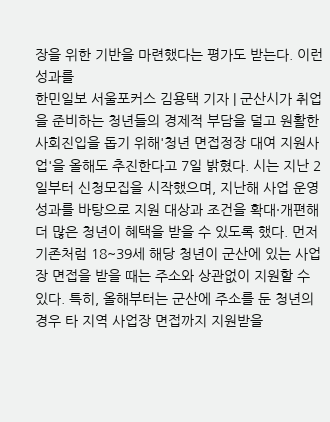장을 위한 기반을 마련했다는 평가도 받는다. 이런 성과를
한민일보 서울포커스 김용택 기자 | 군산시가 취업을 준비하는 청년들의 경제적 부담을 덜고 원활한 사회진입을 돕기 위해'청년 면접정장 대여 지원사업'을 올해도 추진한다고 7일 밝혔다. 시는 지난 2일부터 신청모집을 시작했으며, 지난해 사업 운영 성과를 바탕으로 지원 대상과 조건을 확대·개편해 더 많은 청년이 혜택을 받을 수 있도록 했다. 먼저 기존처럼 18~39세 해당 청년이 군산에 있는 사업장 면접을 받을 때는 주소와 상관없이 지원할 수 있다. 특히, 올해부터는 군산에 주소를 둔 청년의 경우 타 지역 사업장 면접까지 지원받을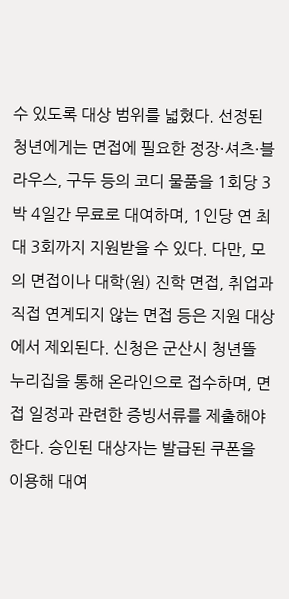수 있도록 대상 범위를 넓혔다. 선정된 청년에게는 면접에 필요한 정장·셔츠·블라우스, 구두 등의 코디 물품을 1회당 3박 4일간 무료로 대여하며, 1인당 연 최대 3회까지 지원받을 수 있다. 다만, 모의 면접이나 대학(원) 진학 면접, 취업과 직접 연계되지 않는 면접 등은 지원 대상에서 제외된다. 신청은 군산시 청년뜰 누리집을 통해 온라인으로 접수하며, 면접 일정과 관련한 증빙서류를 제출해야 한다. 승인된 대상자는 발급된 쿠폰을 이용해 대여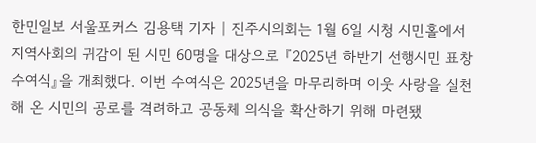한민일보 서울포커스 김용택 기자 | 진주시의회는 1월 6일 시청 시민홀에서 지역사회의 귀감이 된 시민 60명을 대상으로 『2025년 하반기 선행시민 표창 수여식』을 개최했다. 이번 수여식은 2025년을 마무리하며 이웃 사랑을 실천해 온 시민의 공로를 격려하고 공동체 의식을 확산하기 위해 마련됐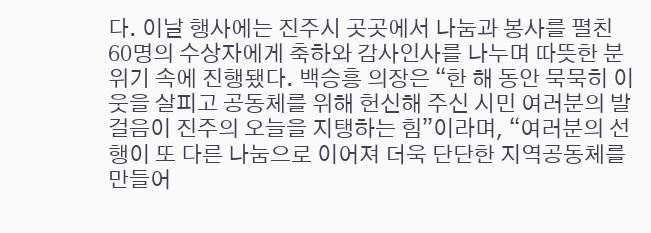다. 이날 행사에는 진주시 곳곳에서 나눔과 봉사를 펼친 60명의 수상자에게 축하와 감사인사를 나누며 따뜻한 분위기 속에 진행됐다. 백승흥 의장은 “한 해 동안 묵묵히 이웃을 살피고 공동체를 위해 헌신해 주신 시민 여러분의 발걸음이 진주의 오늘을 지탱하는 힘”이라며, “여러분의 선행이 또 다른 나눔으로 이어져 더욱 단단한 지역공동체를 만들어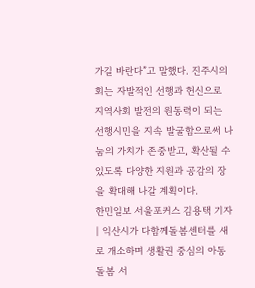가길 바란다”고 말했다. 진주시의회는 자발적인 선행과 헌신으로 지역사회 발전의 원동력이 되는 선행시민을 지속 발굴함으로써 나눔의 가치가 존중받고, 확산될 수 있도록 다양한 지원과 공감의 장을 확대해 나갈 계획이다.
한민일보 서울포커스 김용택 기자 | 익산시가 다함께돌봄센터를 새로 개소하며 생활권 중심의 아동 돌봄 서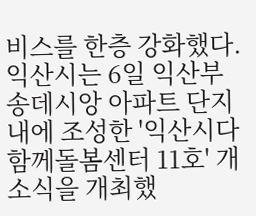비스를 한층 강화했다. 익산시는 6일 익산부송데시앙 아파트 단지 내에 조성한 '익산시다함께돌봄센터 11호' 개소식을 개최했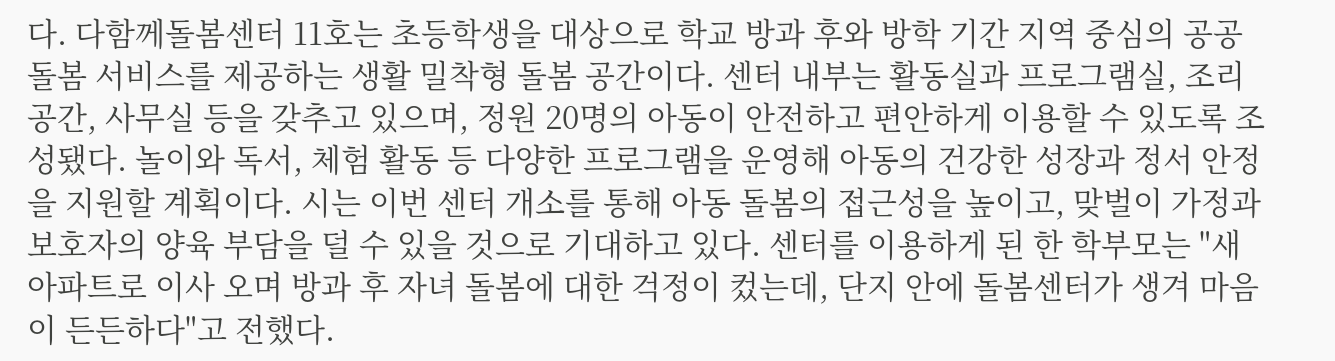다. 다함께돌봄센터 11호는 초등학생을 대상으로 학교 방과 후와 방학 기간 지역 중심의 공공 돌봄 서비스를 제공하는 생활 밀착형 돌봄 공간이다. 센터 내부는 활동실과 프로그램실, 조리공간, 사무실 등을 갖추고 있으며, 정원 20명의 아동이 안전하고 편안하게 이용할 수 있도록 조성됐다. 놀이와 독서, 체험 활동 등 다양한 프로그램을 운영해 아동의 건강한 성장과 정서 안정을 지원할 계획이다. 시는 이번 센터 개소를 통해 아동 돌봄의 접근성을 높이고, 맞벌이 가정과 보호자의 양육 부담을 덜 수 있을 것으로 기대하고 있다. 센터를 이용하게 된 한 학부모는 "새 아파트로 이사 오며 방과 후 자녀 돌봄에 대한 걱정이 컸는데, 단지 안에 돌봄센터가 생겨 마음이 든든하다"고 전했다.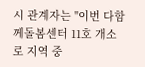시 관계자는 "이번 다함께돌봄센터 11호 개소로 지역 중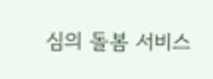심의 돌봄 서비스